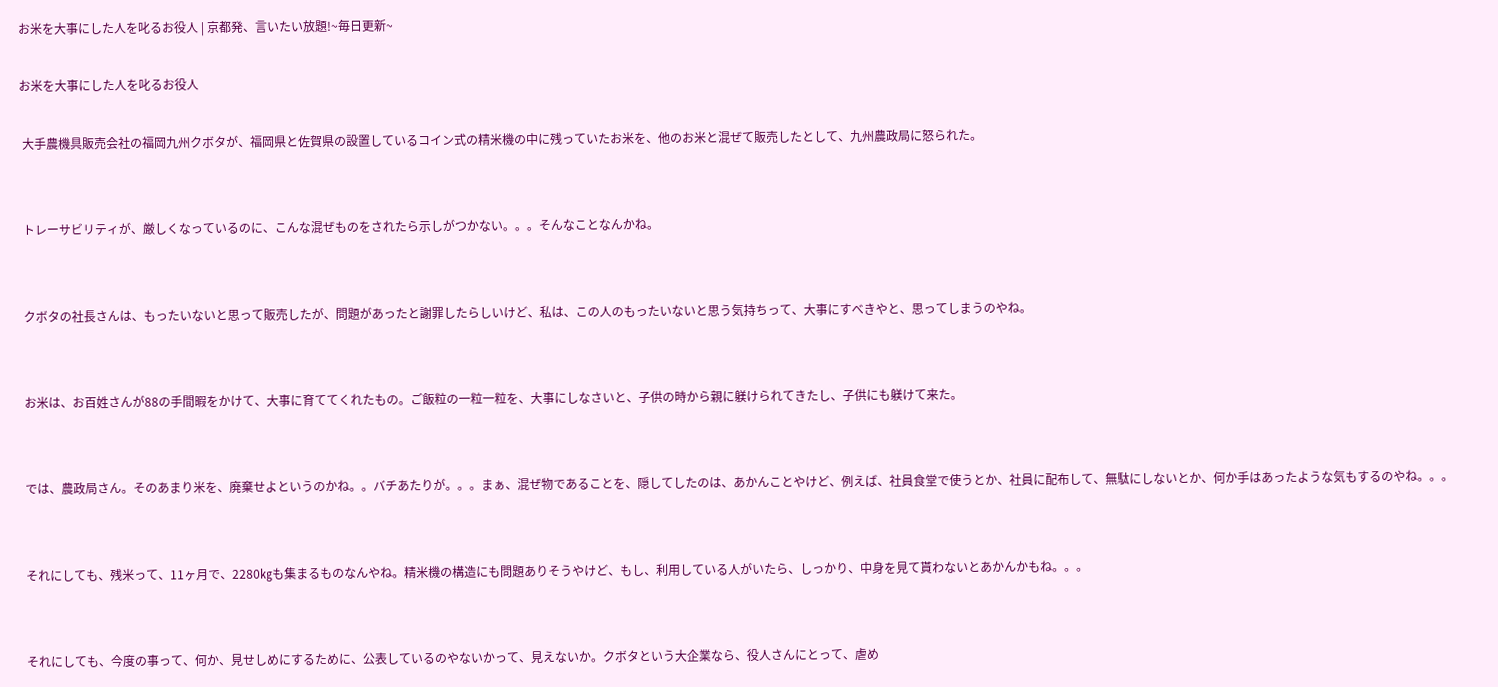お米を大事にした人を叱るお役人 | 京都発、言いたい放題!~毎日更新~

お米を大事にした人を叱るお役人

 大手農機具販売会社の福岡九州クボタが、福岡県と佐賀県の設置しているコイン式の精米機の中に残っていたお米を、他のお米と混ぜて販売したとして、九州農政局に怒られた。


 トレーサビリティが、厳しくなっているのに、こんな混ぜものをされたら示しがつかない。。。そんなことなんかね。


 クボタの社長さんは、もったいないと思って販売したが、問題があったと謝罪したらしいけど、私は、この人のもったいないと思う気持ちって、大事にすべきやと、思ってしまうのやね。


 お米は、お百姓さんが88の手間暇をかけて、大事に育ててくれたもの。ご飯粒の一粒一粒を、大事にしなさいと、子供の時から親に躾けられてきたし、子供にも躾けて来た。


 では、農政局さん。そのあまり米を、廃棄せよというのかね。。バチあたりが。。。まぁ、混ぜ物であることを、隠してしたのは、あかんことやけど、例えば、社員食堂で使うとか、社員に配布して、無駄にしないとか、何か手はあったような気もするのやね。。。


 それにしても、残米って、11ヶ月で、2280㎏も集まるものなんやね。精米機の構造にも問題ありそうやけど、もし、利用している人がいたら、しっかり、中身を見て貰わないとあかんかもね。。。


 それにしても、今度の事って、何か、見せしめにするために、公表しているのやないかって、見えないか。クボタという大企業なら、役人さんにとって、虐め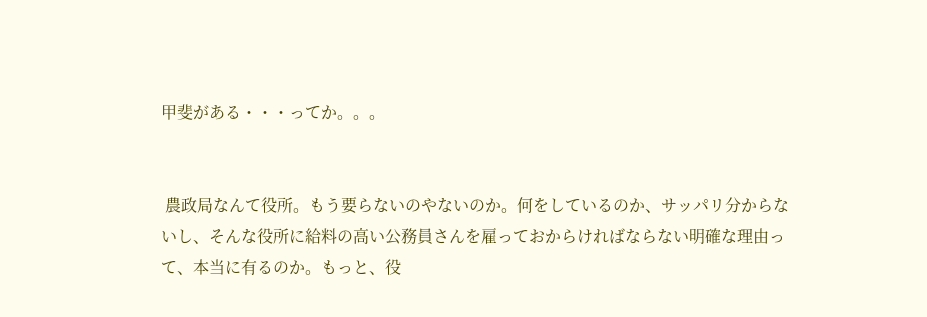甲斐がある・・・ってか。。。


 農政局なんて役所。もう要らないのやないのか。何をしているのか、サッパリ分からないし、そんな役所に給料の高い公務員さんを雇っておからければならない明確な理由って、本当に有るのか。もっと、役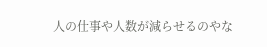人の仕事や人数が減らせるのやな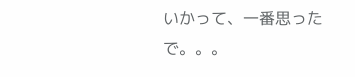いかって、一番思ったで。。。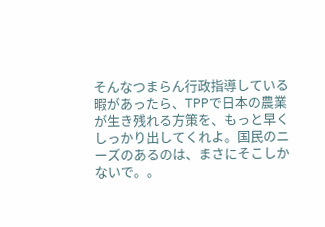そんなつまらん行政指導している暇があったら、TPPで日本の農業が生き残れる方策を、もっと早くしっかり出してくれよ。国民のニーズのあるのは、まさにそこしかないで。。